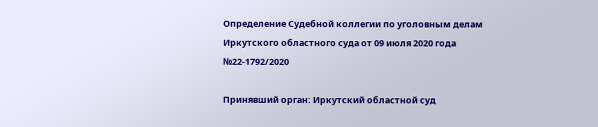Определение Судебной коллегии по уголовным делам Иркутского областного суда от 09 июля 2020 года №22-1792/2020

Принявший орган: Иркутский областной суд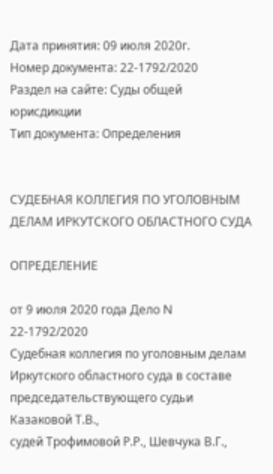Дата принятия: 09 июля 2020г.
Номер документа: 22-1792/2020
Раздел на сайте: Суды общей юрисдикции
Тип документа: Определения


СУДЕБНАЯ КОЛЛЕГИЯ ПО УГОЛОВНЫМ ДЕЛАМ ИРКУТСКОГО ОБЛАСТНОГО СУДА

ОПРЕДЕЛЕНИЕ

от 9 июля 2020 года Дело N 22-1792/2020
Судебная коллегия по уголовным делам Иркутского областного суда в составе председательствующего судьи Казаковой Т.В.,
судей Трофимовой Р.Р., Шевчука В.Г.,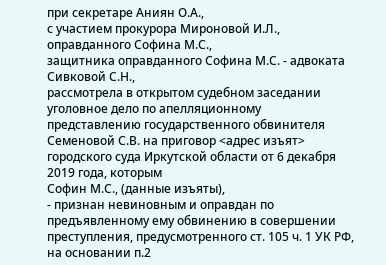при секретаре Аниян О.А.,
с участием прокурора Мироновой И.Л.,
оправданного Софина М.С.,
защитника оправданного Софина М.С. - адвоката Сивковой С.Н.,
рассмотрела в открытом судебном заседании уголовное дело по апелляционному представлению государственного обвинителя Семеновой С.В. на приговор <адрес изъят> городского суда Иркутской области от 6 декабря 2019 года, которым
Софин М.С., (данные изъяты),
- признан невиновным и оправдан по предъявленному ему обвинению в совершении преступления, предусмотренного ст. 105 ч. 1 УК РФ, на основании п.2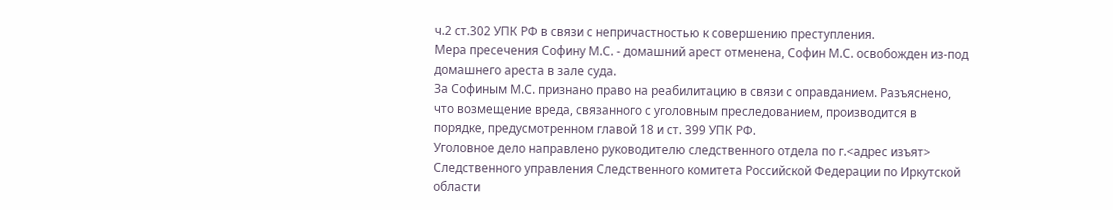ч.2 ст.302 УПК РФ в связи с непричастностью к совершению преступления.
Мера пресечения Софину М.С. - домашний арест отменена, Софин М.С. освобожден из-под домашнего ареста в зале суда.
За Софиным М.С. признано право на реабилитацию в связи с оправданием. Разъяснено, что возмещение вреда, связанного с уголовным преследованием, производится в порядке, предусмотренном главой 18 и ст. 399 УПК РФ.
Уголовное дело направлено руководителю следственного отдела по г.<адрес изъят> Следственного управления Следственного комитета Российской Федерации по Иркутской области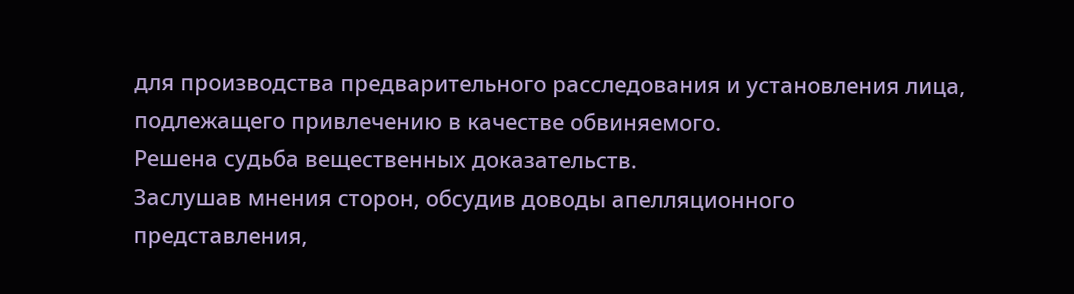для производства предварительного расследования и установления лица, подлежащего привлечению в качестве обвиняемого.
Решена судьба вещественных доказательств.
Заслушав мнения сторон, обсудив доводы апелляционного представления,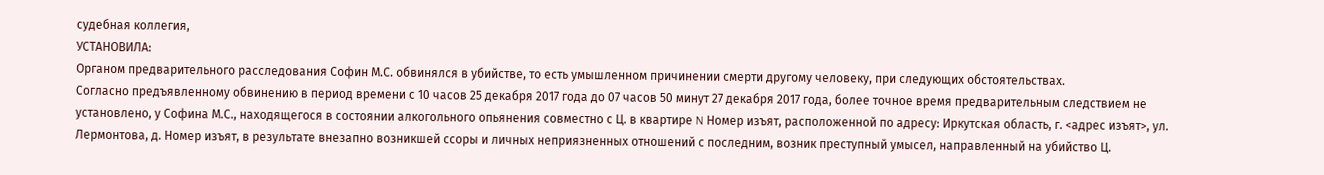судебная коллегия,
УСТАНОВИЛА:
Органом предварительного расследования Софин М.С. обвинялся в убийстве, то есть умышленном причинении смерти другому человеку, при следующих обстоятельствах.
Согласно предъявленному обвинению в период времени с 10 часов 25 декабря 2017 года до 07 часов 50 минут 27 декабря 2017 года, более точное время предварительным следствием не установлено, у Софина М.С., находящегося в состоянии алкогольного опьянения совместно с Ц. в квартире N Номер изъят, расположенной по адресу: Иркутская область, г. <адрес изъят>, ул. Лермонтова, д. Номер изъят, в результате внезапно возникшей ссоры и личных неприязненных отношений с последним, возник преступный умысел, направленный на убийство Ц.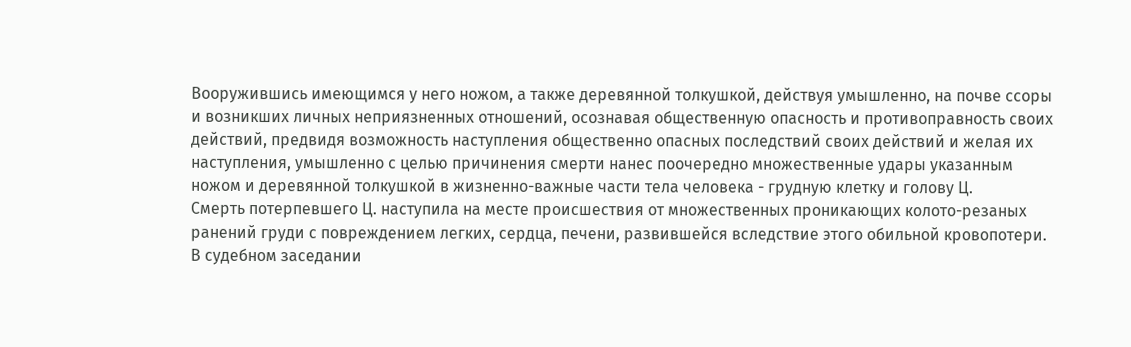Вооружившись имеющимся у него ножом, а также деревянной толкушкой, действуя умышленно, на почве ссоры и возникших личных неприязненных отношений, осознавая общественную опасность и противоправность своих действий, предвидя возможность наступления общественно опасных последствий своих действий и желая их наступления, умышленно с целью причинения смерти нанес поочередно множественные удары указанным ножом и деревянной толкушкой в жизненно-важные части тела человека - грудную клетку и голову Ц.
Смерть потерпевшего Ц. наступила на месте происшествия от множественных проникающих колото-резаных ранений груди с повреждением легких, сердца, печени, развившейся вследствие этого обильной кровопотери.
В судебном заседании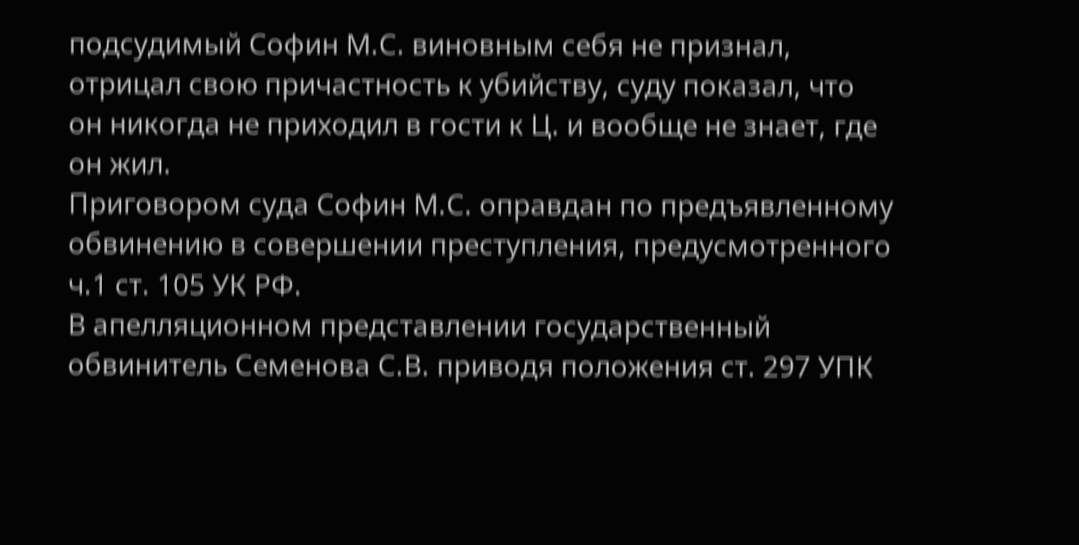подсудимый Софин М.С. виновным себя не признал, отрицал свою причастность к убийству, суду показал, что он никогда не приходил в гости к Ц. и вообще не знает, где он жил.
Приговором суда Софин М.С. оправдан по предъявленному обвинению в совершении преступления, предусмотренного ч.1 ст. 105 УК РФ.
В апелляционном представлении государственный обвинитель Семенова С.В. приводя положения ст. 297 УПК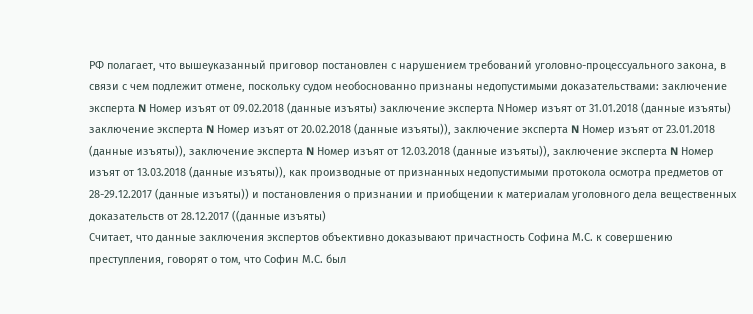РФ полагает, что вышеуказанный приговор постановлен с нарушением требований уголовно-процессуального закона, в связи с чем подлежит отмене, поскольку судом необоснованно признаны недопустимыми доказательствами: заключение эксперта N Номер изъят от 09.02.2018 (данные изъяты) заключение эксперта NНомер изъят от 31.01.2018 (данные изъяты) заключение эксперта N Номер изъят от 20.02.2018 (данные изъяты)), заключение эксперта N Номер изъят от 23.01.2018 (данные изъяты)), заключение эксперта N Номер изъят от 12.03.2018 (данные изъяты)), заключение эксперта N Номер изъят от 13.03.2018 (данные изъяты)), как производные от признанных недопустимыми протокола осмотра предметов от 28-29.12.2017 (данные изъяты)) и постановления о признании и приобщении к материалам уголовного дела вещественных доказательств от 28.12.2017 ((данные изъяты)
Считает, что данные заключения экспертов объективно доказывают причастность Софина М.С. к совершению преступления, говорят о том, что Софин М.С. был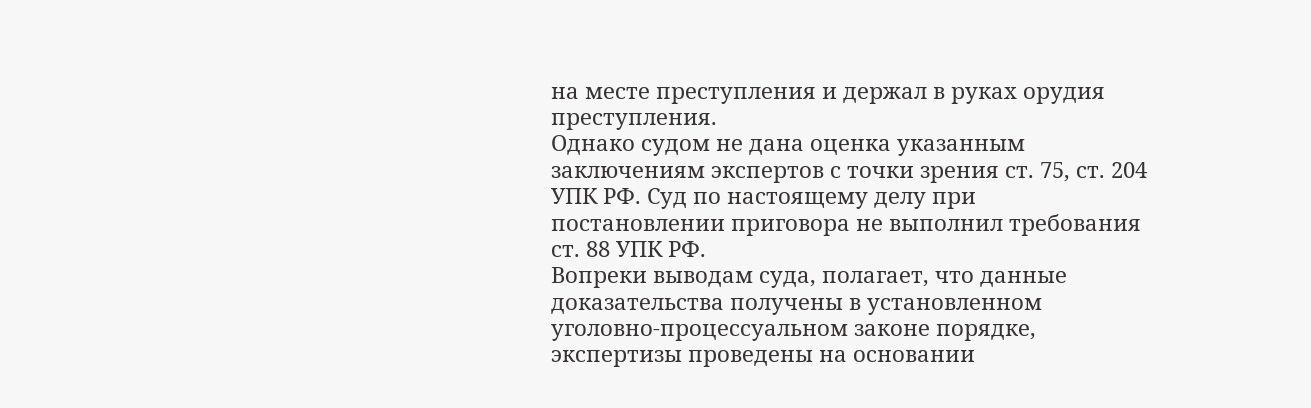на месте преступления и держал в руках орудия преступления.
Однако судом не дана оценка указанным заключениям экспертов с точки зрения ст. 75, ст. 204 УПК РФ. Суд по настоящему делу при постановлении приговора не выполнил требования ст. 88 УПК РФ.
Вопреки выводам суда, полагает, что данные доказательства получены в установленном уголовно-процессуальном законе порядке, экспертизы проведены на основании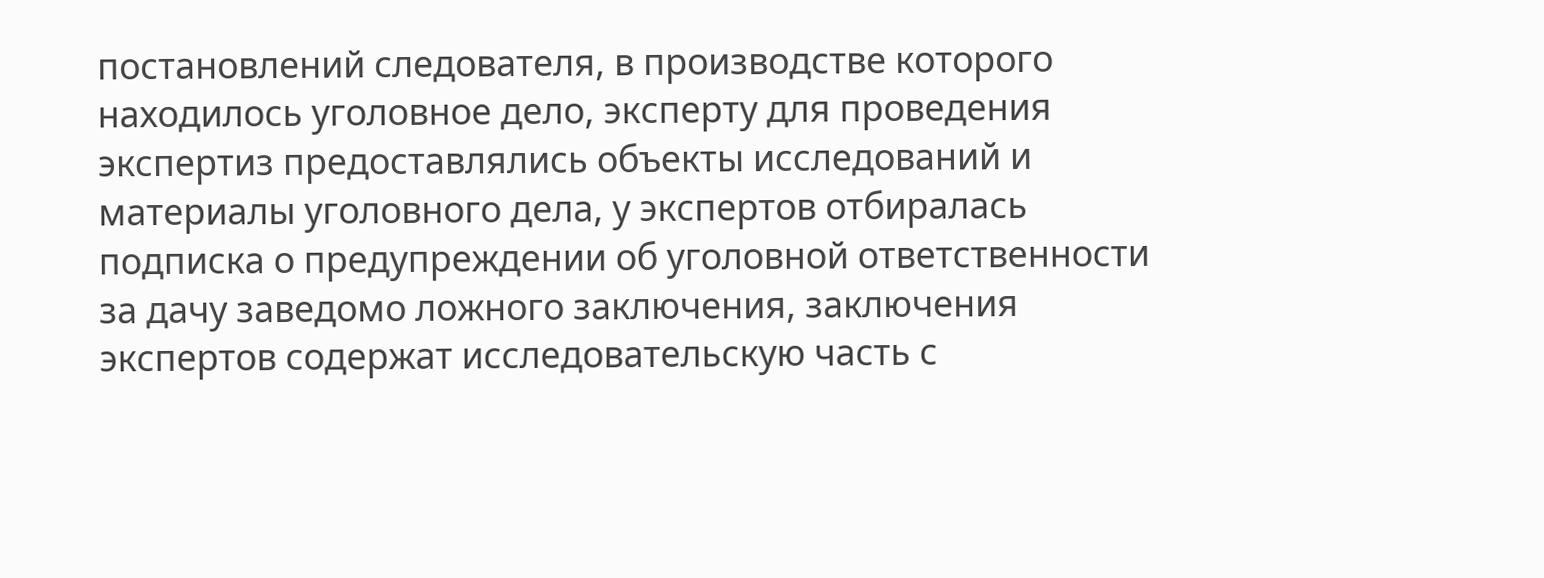постановлений следователя, в производстве которого находилось уголовное дело, эксперту для проведения экспертиз предоставлялись объекты исследований и материалы уголовного дела, у экспертов отбиралась подписка о предупреждении об уголовной ответственности за дачу заведомо ложного заключения, заключения экспертов содержат исследовательскую часть с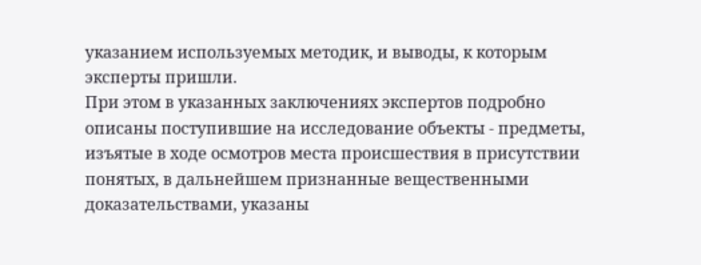указанием используемых методик, и выводы, к которым эксперты пришли.
При этом в указанных заключениях экспертов подробно описаны поступившие на исследование объекты - предметы, изъятые в ходе осмотров места происшествия в присутствии понятых, в дальнейшем признанные вещественными доказательствами, указаны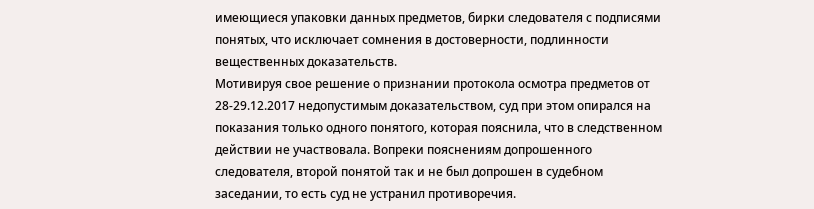имеющиеся упаковки данных предметов, бирки следователя с подписями понятых, что исключает сомнения в достоверности, подлинности вещественных доказательств.
Мотивируя свое решение о признании протокола осмотра предметов от 28-29.12.2017 недопустимым доказательством, суд при этом опирался на показания только одного понятого, которая пояснила, что в следственном действии не участвовала. Вопреки пояснениям допрошенного следователя, второй понятой так и не был допрошен в судебном заседании, то есть суд не устранил противоречия.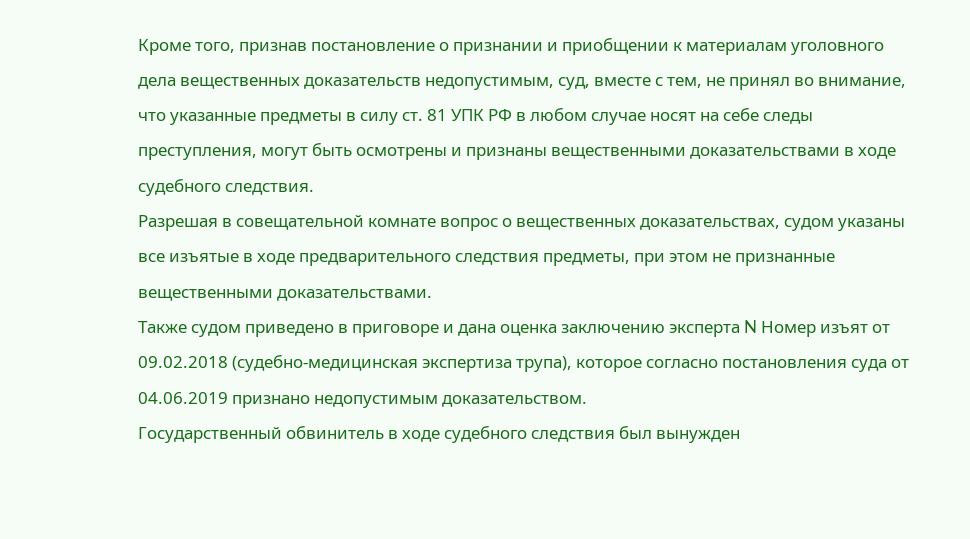Кроме того, признав постановление о признании и приобщении к материалам уголовного дела вещественных доказательств недопустимым, суд, вместе с тем, не принял во внимание, что указанные предметы в силу ст. 81 УПК РФ в любом случае носят на себе следы преступления, могут быть осмотрены и признаны вещественными доказательствами в ходе судебного следствия.
Разрешая в совещательной комнате вопрос о вещественных доказательствах, судом указаны все изъятые в ходе предварительного следствия предметы, при этом не признанные вещественными доказательствами.
Также судом приведено в приговоре и дана оценка заключению эксперта N Номер изъят от 09.02.2018 (судебно-медицинская экспертиза трупа), которое согласно постановления суда от 04.06.2019 признано недопустимым доказательством.
Государственный обвинитель в ходе судебного следствия был вынужден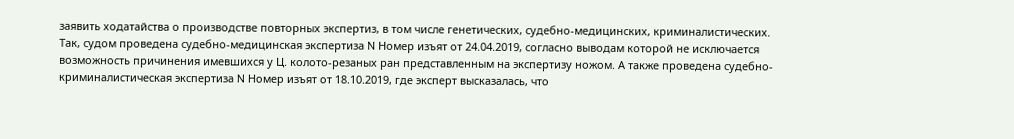заявить ходатайства о производстве повторных экспертиз, в том числе генетических, судебно-медицинских, криминалистических.
Так, судом проведена судебно-медицинская экспертиза N Номер изъят от 24.04.2019, согласно выводам которой не исключается возможность причинения имевшихся у Ц. колото-резаных ран представленным на экспертизу ножом. А также проведена судебно-криминалистическая экспертиза N Номер изъят от 18.10.2019, где эксперт высказалась, что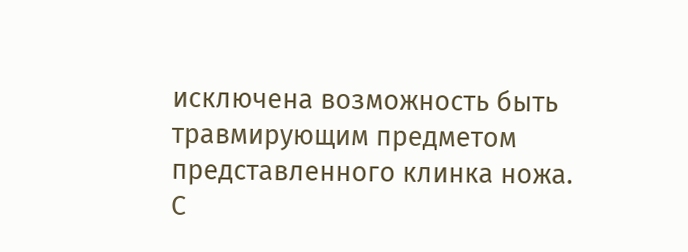исключена возможность быть травмирующим предметом представленного клинка ножа.
С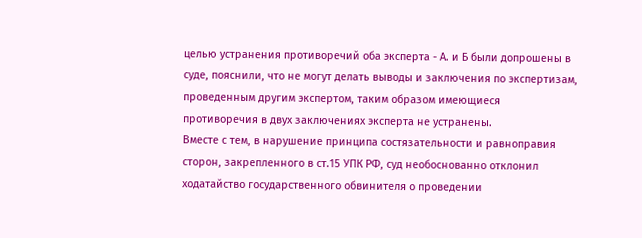целью устранения противоречий оба эксперта - А. и Б были допрошены в суде, пояснили, что не могут делать выводы и заключения по экспертизам, проведенным другим экспертом, таким образом имеющиеся противоречия в двух заключениях эксперта не устранены.
Вместе с тем, в нарушение принципа состязательности и равноправия сторон, закрепленного в ст.15 УПК РФ, суд необоснованно отклонил ходатайство государственного обвинителя о проведении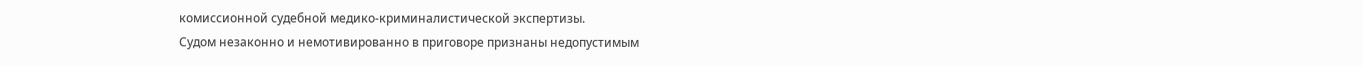комиссионной судебной медико-криминалистической экспертизы.
Судом незаконно и немотивированно в приговоре признаны недопустимым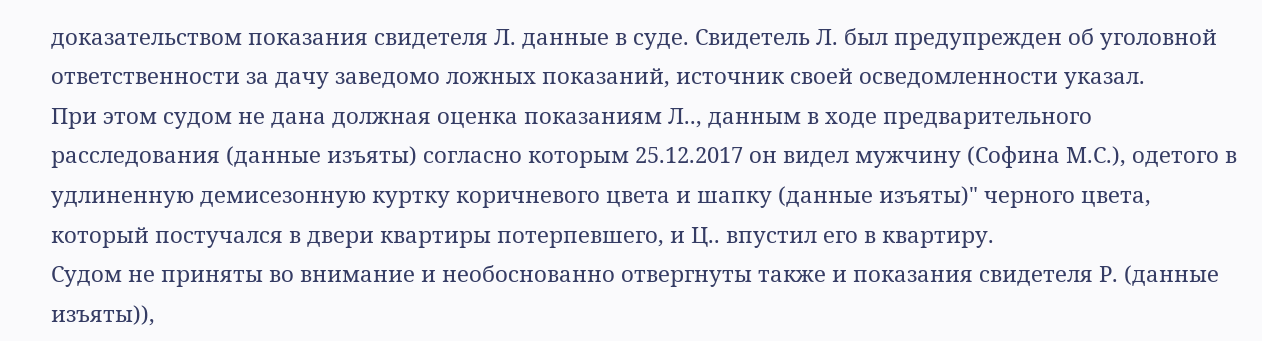доказательством показания свидетеля Л. данные в суде. Свидетель Л. был предупрежден об уголовной ответственности за дачу заведомо ложных показаний, источник своей осведомленности указал.
При этом судом не дана должная оценка показаниям Л.., данным в ходе предварительного расследования (данные изъяты) согласно которым 25.12.2017 он видел мужчину (Софина М.С.), одетого в удлиненную демисезонную куртку коричневого цвета и шапку (данные изъяты)" черного цвета, который постучался в двери квартиры потерпевшего, и Ц.. впустил его в квартиру.
Судом не приняты во внимание и необоснованно отвергнуты также и показания свидетеля Р. (данные изъяты)),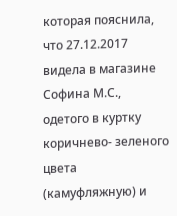которая пояснила, что 27.12.2017 видела в магазине Софина М.С., одетого в куртку коричнево- зеленого цвета (камуфляжную) и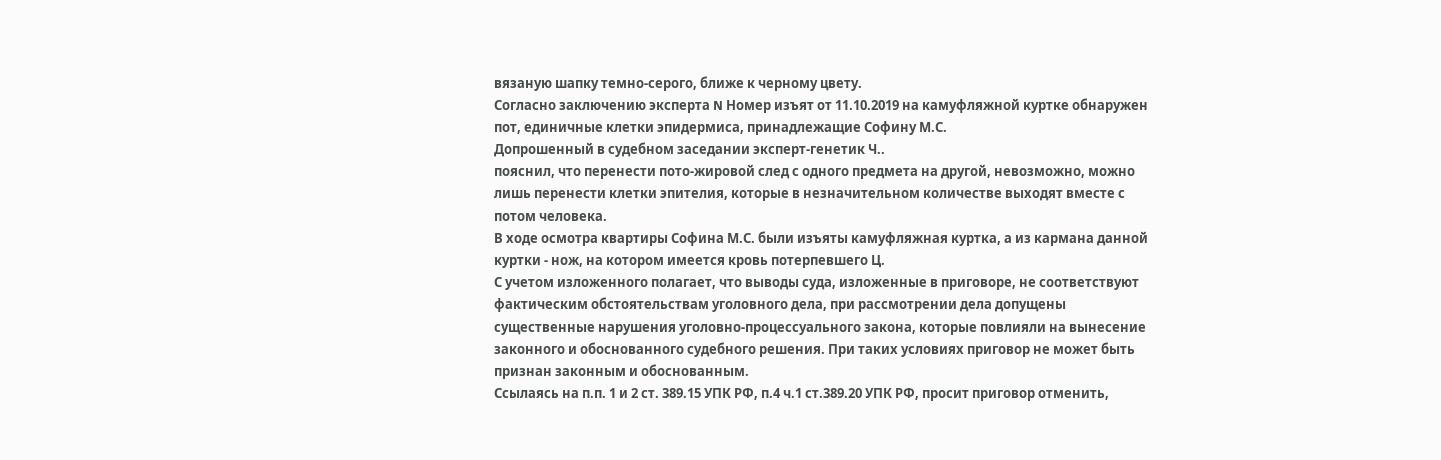вязаную шапку темно-серого, ближе к черному цвету.
Согласно заключению эксперта N Номер изъят от 11.10.2019 на камуфляжной куртке обнаружен пот, единичные клетки эпидермиса, принадлежащие Софину М.С.
Допрошенный в судебном заседании эксперт-генетик Ч..
пояснил, что перенести пото-жировой след с одного предмета на другой, невозможно, можно лишь перенести клетки эпителия, которые в незначительном количестве выходят вместе с потом человека.
В ходе осмотра квартиры Софина М.С. были изъяты камуфляжная куртка, а из кармана данной куртки - нож, на котором имеется кровь потерпевшего Ц.
С учетом изложенного полагает, что выводы суда, изложенные в приговоре, не соответствуют фактическим обстоятельствам уголовного дела, при рассмотрении дела допущены существенные нарушения уголовно-процессуального закона, которые повлияли на вынесение законного и обоснованного судебного решения. При таких условиях приговор не может быть признан законным и обоснованным.
Ссылаясь на п.п. 1 и 2 ст. 389.15 УПК РФ, п.4 ч.1 ст.389.20 УПК РФ, просит приговор отменить,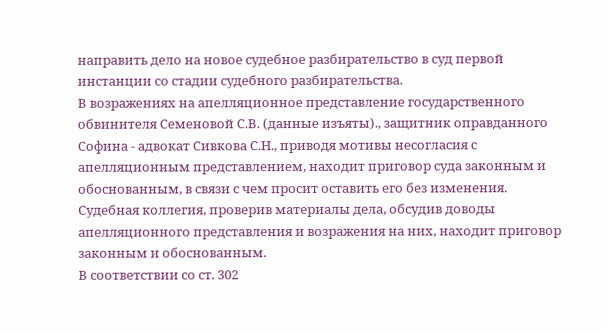направить дело на новое судебное разбирательство в суд первой инстанции со стадии судебного разбирательства.
В возражениях на апелляционное представление государственного обвинителя Семеновой С.В. (данные изъяты)., защитник оправданного Софина - адвокат Сивкова С.Н., приводя мотивы несогласия с апелляционным представлением, находит приговор суда законным и обоснованным, в связи с чем просит оставить его без изменения.
Судебная коллегия, проверив материалы дела, обсудив доводы апелляционного представления и возражения на них, находит приговор законным и обоснованным.
В соответствии со ст. 302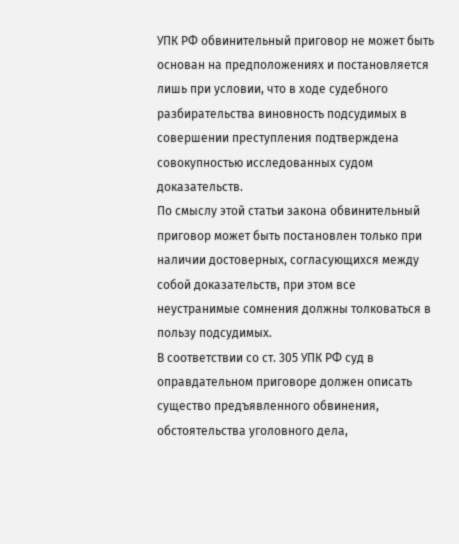УПК РФ обвинительный приговор не может быть основан на предположениях и постановляется лишь при условии, что в ходе судебного разбирательства виновность подсудимых в совершении преступления подтверждена совокупностью исследованных судом доказательств.
По смыслу этой статьи закона обвинительный приговор может быть постановлен только при наличии достоверных, согласующихся между собой доказательств, при этом все неустранимые сомнения должны толковаться в пользу подсудимых.
В соответствии со ст. 305 УПК РФ суд в оправдательном приговоре должен описать существо предъявленного обвинения, обстоятельства уголовного дела,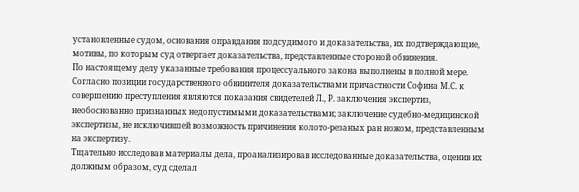установленные судом, основания оправдания подсудимого и доказательства, их подтверждающие, мотивы, по которым суд отвергает доказательства, представленные стороной обвинения.
По настоящему делу указанные требования процессуального закона выполнены в полной мере.
Согласно позиции государственного обвинителя доказательствами причастности Софина М.С. к совершению преступления являются показания свидетелей Л., Р. заключения экспертиз, необоснованно признанных недопустимыми доказательствами; заключение судебно-медицинской экспертизы, не исключившей возможность причинения колото-резаных ран ножом, представленным на экспертизу.
Тщательно исследовав материалы дела, проанализировав исследованные доказательства, оценив их должным образом, суд сделал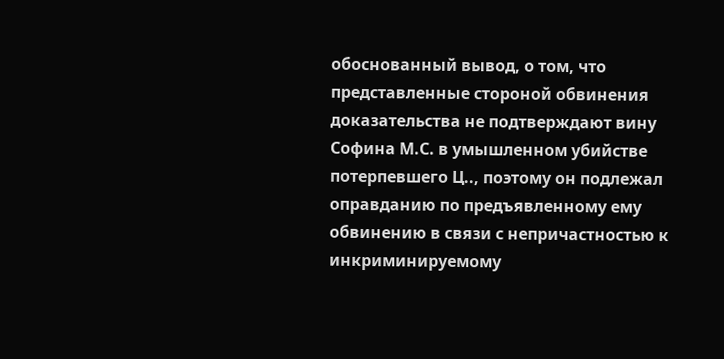обоснованный вывод, о том, что представленные стороной обвинения доказательства не подтверждают вину Софина М.С. в умышленном убийстве потерпевшего Ц.., поэтому он подлежал оправданию по предъявленному ему обвинению в связи с непричастностью к инкриминируемому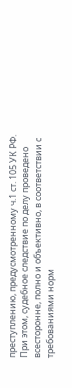преступлению, предусмотренному ч.1 ст. 105 УК РФ.
При этом, судебное следствие по делу проведено всесторонне, полно и объективно, в соответствии с требованиями норм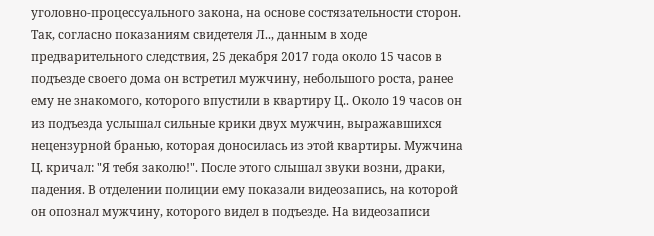уголовно-процессуального закона, на основе состязательности сторон.
Так, согласно показаниям свидетеля Л.., данным в ходе предварительного следствия, 25 декабря 2017 года около 15 часов в подъезде своего дома он встретил мужчину, небольшого роста, ранее ему не знакомого, которого впустили в квартиру Ц.. Около 19 часов он из подъезда услышал сильные крики двух мужчин, выражавшихся нецензурной бранью, которая доносилась из этой квартиры. Мужчина Ц. кричал: "Я тебя заколю!". После этого слышал звуки возни, драки, падения. В отделении полиции ему показали видеозапись, на которой он опознал мужчину, которого видел в подъезде. На видеозаписи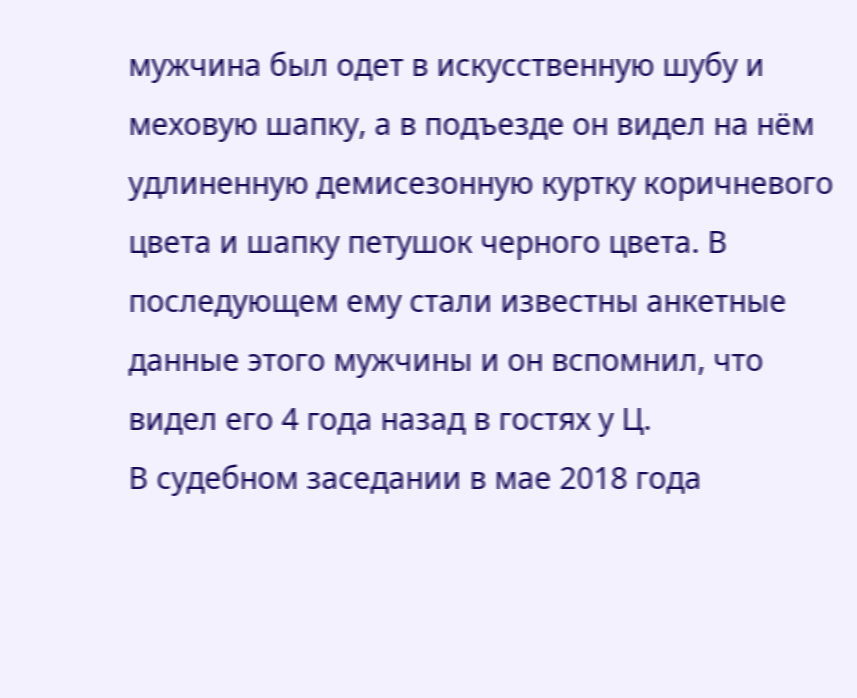мужчина был одет в искусственную шубу и меховую шапку, а в подъезде он видел на нём удлиненную демисезонную куртку коричневого цвета и шапку петушок черного цвета. В последующем ему стали известны анкетные данные этого мужчины и он вспомнил, что видел его 4 года назад в гостях у Ц.
В судебном заседании в мае 2018 года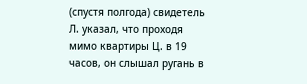(спустя полгода) свидетель Л. указал, что проходя мимо квартиры Ц. в 19 часов, он слышал ругань в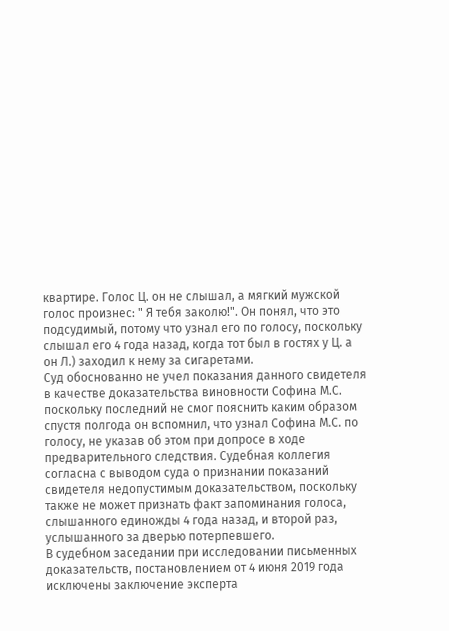квартире. Голос Ц. он не слышал, а мягкий мужской голос произнес: " Я тебя заколю!". Он понял, что это подсудимый, потому что узнал его по голосу, поскольку слышал его 4 года назад, когда тот был в гостях у Ц. а он Л.) заходил к нему за сигаретами.
Суд обоснованно не учел показания данного свидетеля в качестве доказательства виновности Софина М.С. поскольку последний не смог пояснить каким образом спустя полгода он вспомнил, что узнал Софина М.С. по голосу, не указав об этом при допросе в ходе предварительного следствия. Судебная коллегия согласна с выводом суда о признании показаний свидетеля недопустимым доказательством, поскольку также не может признать факт запоминания голоса, слышанного единожды 4 года назад, и второй раз, услышанного за дверью потерпевшего.
В судебном заседании при исследовании письменных доказательств, постановлением от 4 июня 2019 года исключены заключение эксперта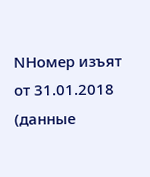NНомер изъят от 31.01.2018 (данные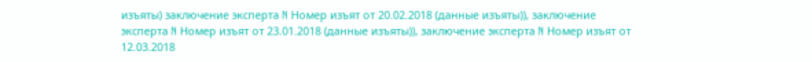изъяты) заключение эксперта N Номер изъят от 20.02.2018 (данные изъяты)), заключение эксперта N Номер изъят от 23.01.2018 (данные изъяты)), заключение эксперта N Номер изъят от 12.03.2018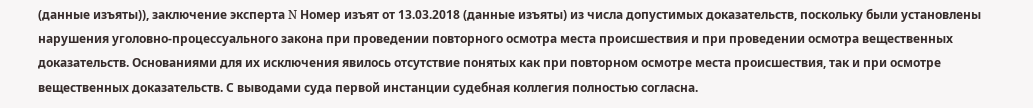(данные изъяты)), заключение эксперта N Номер изъят от 13.03.2018 (данные изъяты) из числа допустимых доказательств, поскольку были установлены нарушения уголовно-процессуального закона при проведении повторного осмотра места происшествия и при проведении осмотра вещественных доказательств. Основаниями для их исключения явилось отсутствие понятых как при повторном осмотре места происшествия, так и при осмотре вещественных доказательств. С выводами суда первой инстанции судебная коллегия полностью согласна.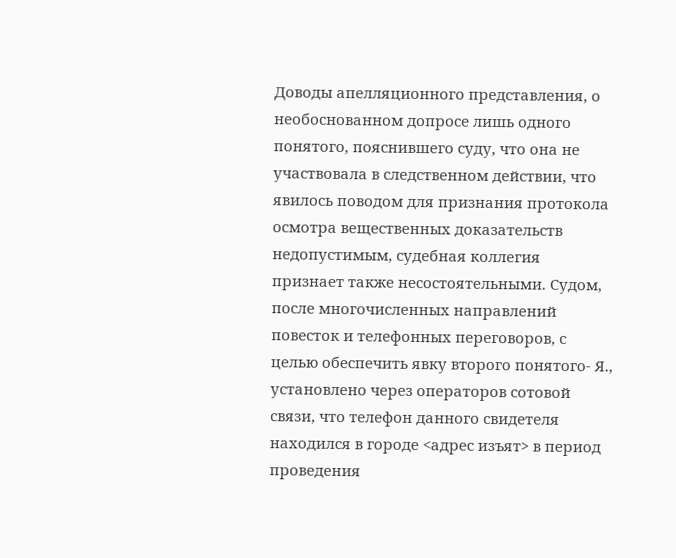Доводы апелляционного представления, о необоснованном допросе лишь одного понятого, пояснившего суду, что она не участвовала в следственном действии, что явилось поводом для признания протокола осмотра вещественных доказательств недопустимым, судебная коллегия признает также несостоятельными. Судом, после многочисленных направлений повесток и телефонных переговоров, с целью обеспечить явку второго понятого- Я., установлено через операторов сотовой связи, что телефон данного свидетеля находился в городе <адрес изъят> в период проведения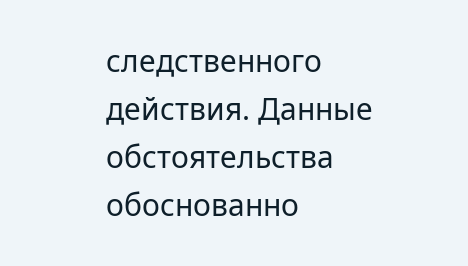следственного действия. Данные обстоятельства обоснованно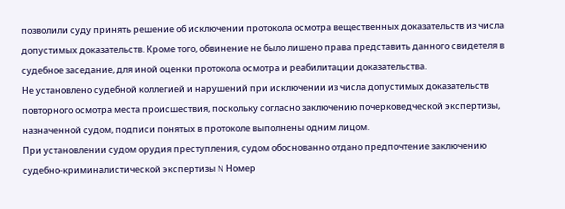позволили суду принять решение об исключении протокола осмотра вещественных доказательств из числа допустимых доказательств. Кроме того, обвинение не было лишено права представить данного свидетеля в судебное заседание, для иной оценки протокола осмотра и реабилитации доказательства.
Не установлено судебной коллегией и нарушений при исключении из числа допустимых доказательств повторного осмотра места происшествия, поскольку согласно заключению почерковедческой экспертизы, назначенной судом, подписи понятых в протоколе выполнены одним лицом.
При установлении судом орудия преступления, судом обоснованно отдано предпочтение заключению судебно-криминалистической экспертизы N Номер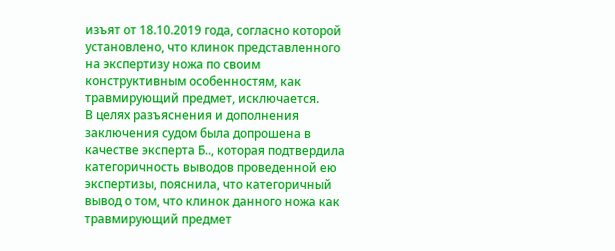изъят от 18.10.2019 года, согласно которой установлено, что клинок представленного на экспертизу ножа по своим конструктивным особенностям, как травмирующий предмет, исключается.
В целях разъяснения и дополнения заключения судом была допрошена в качестве эксперта Б.., которая подтвердила категоричность выводов проведенной ею экспертизы, пояснила, что категоричный вывод о том, что клинок данного ножа как травмирующий предмет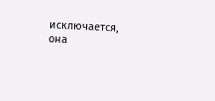исключается, она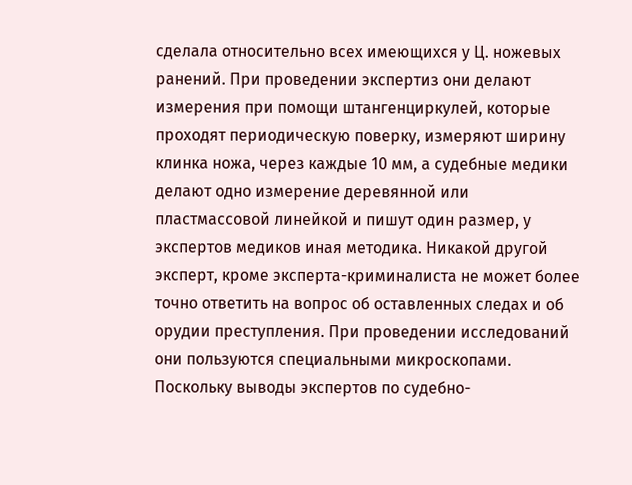сделала относительно всех имеющихся у Ц. ножевых ранений. При проведении экспертиз они делают измерения при помощи штангенциркулей, которые проходят периодическую поверку, измеряют ширину клинка ножа, через каждые 10 мм, а судебные медики делают одно измерение деревянной или пластмассовой линейкой и пишут один размер, у экспертов медиков иная методика. Никакой другой эксперт, кроме эксперта-криминалиста не может более точно ответить на вопрос об оставленных следах и об орудии преступления. При проведении исследований они пользуются специальными микроскопами.
Поскольку выводы экспертов по судебно-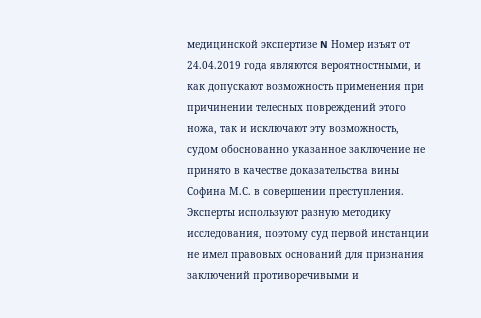медицинской экспертизе N Номер изъят от 24.04.2019 года являются вероятностными, и как допускают возможность применения при причинении телесных повреждений этого ножа, так и исключают эту возможность, судом обоснованно указанное заключение не принято в качестве доказательства вины Софина М.С. в совершении преступления. Эксперты используют разную методику исследования, поэтому суд первой инстанции не имел правовых оснований для признания заключений противоречивыми и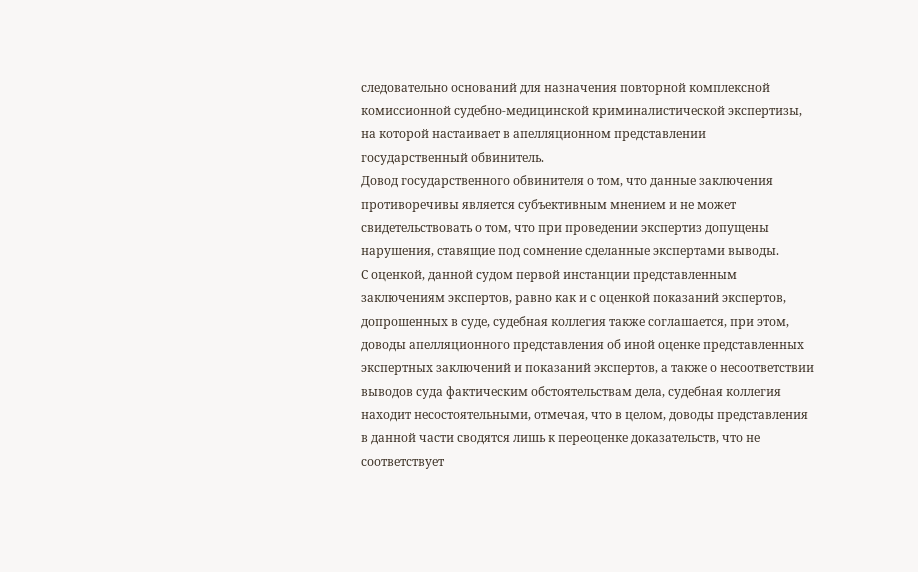следовательно оснований для назначения повторной комплексной комиссионной судебно-медицинской криминалистической экспертизы, на которой настаивает в апелляционном представлении государственный обвинитель.
Довод государственного обвинителя о том, что данные заключения противоречивы является субъективным мнением и не может свидетельствовать о том, что при проведении экспертиз допущены нарушения, ставящие под сомнение сделанные экспертами выводы.
С оценкой, данной судом первой инстанции представленным заключениям экспертов, равно как и с оценкой показаний экспертов, допрошенных в суде, судебная коллегия также соглашается, при этом, доводы апелляционного представления об иной оценке представленных экспертных заключений и показаний экспертов, а также о несоответствии выводов суда фактическим обстоятельствам дела, судебная коллегия находит несостоятельными, отмечая, что в целом, доводы представления в данной части сводятся лишь к переоценке доказательств, что не соответствует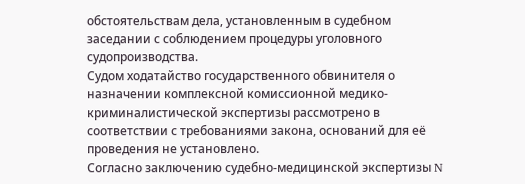обстоятельствам дела, установленным в судебном заседании с соблюдением процедуры уголовного судопроизводства.
Судом ходатайство государственного обвинителя о назначении комплексной комиссионной медико-криминалистической экспертизы рассмотрено в соответствии с требованиями закона, оснований для её проведения не установлено.
Согласно заключению судебно-медицинской экспертизы N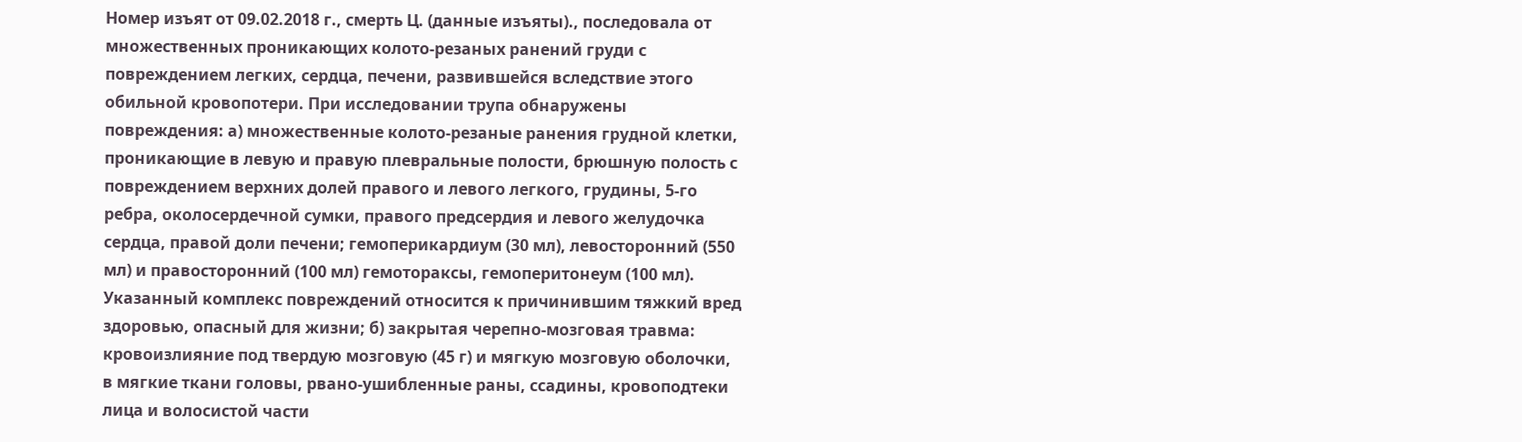Номер изъят от 09.02.2018 г., смерть Ц. (данные изъяты)., последовала от множественных проникающих колото-резаных ранений груди с повреждением легких, сердца, печени, развившейся вследствие этого обильной кровопотери. При исследовании трупа обнаружены повреждения: а) множественные колото-резаные ранения грудной клетки, проникающие в левую и правую плевральные полости, брюшную полость с повреждением верхних долей правого и левого легкого, грудины, 5-го ребра, околосердечной сумки, правого предсердия и левого желудочка сердца, правой доли печени; гемоперикардиум (30 мл), левосторонний (550 мл) и правосторонний (100 мл) гемотораксы, гемоперитонеум (100 мл). Указанный комплекс повреждений относится к причинившим тяжкий вред здоровью, опасный для жизни; б) закрытая черепно-мозговая травма: кровоизлияние под твердую мозговую (45 г) и мягкую мозговую оболочки, в мягкие ткани головы, рвано-ушибленные раны, ссадины, кровоподтеки лица и волосистой части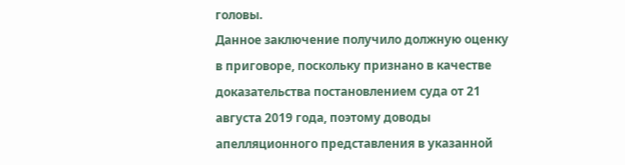головы.
Данное заключение получило должную оценку в приговоре, поскольку признано в качестве доказательства постановлением суда от 21 августа 2019 года, поэтому доводы апелляционного представления в указанной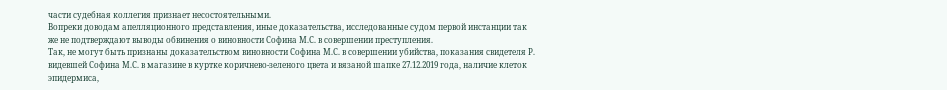части судебная коллегия признает несостоятельными.
Вопреки доводам апелляционного представления, иные доказательства, исследованные судом первой инстанции так же не подтверждают выводы обвинения о виновности Софина М.С. в совершении преступления.
Так, не могут быть признаны доказательством виновности Софина М.С. в совершении убийства, показания свидетеля Р. видевшей Софина М.С. в магазине в куртке коричнево-зеленого цвета и вязаной шапке 27.12.2019 года, наличие клеток эпидермиса,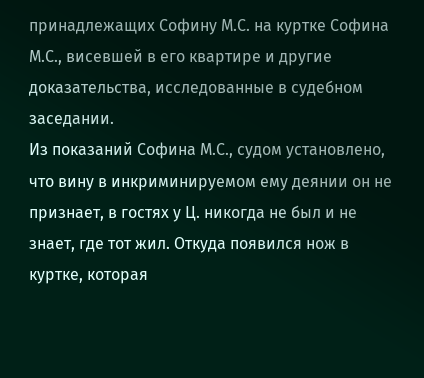принадлежащих Софину М.С. на куртке Софина М.С., висевшей в его квартире и другие доказательства, исследованные в судебном заседании.
Из показаний Софина М.С., судом установлено, что вину в инкриминируемом ему деянии он не признает, в гостях у Ц. никогда не был и не знает, где тот жил. Откуда появился нож в куртке, которая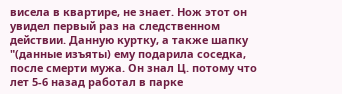висела в квартире, не знает. Нож этот он увидел первый раз на следственном действии. Данную куртку, а также шапку "(данные изъяты) ему подарила соседка, после смерти мужа. Он знал Ц. потому что лет 5-6 назад работал в парке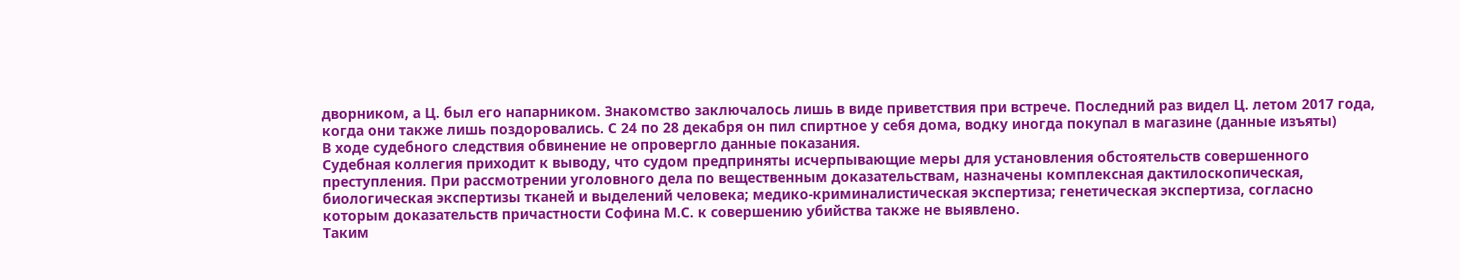дворником, а Ц. был его напарником. Знакомство заключалось лишь в виде приветствия при встрече. Последний раз видел Ц. летом 2017 года, когда они также лишь поздоровались. С 24 по 28 декабря он пил спиртное у себя дома, водку иногда покупал в магазине (данные изъяты)
В ходе судебного следствия обвинение не опровергло данные показания.
Судебная коллегия приходит к выводу, что судом предприняты исчерпывающие меры для установления обстоятельств совершенного преступления. При рассмотрении уголовного дела по вещественным доказательствам, назначены комплексная дактилоскопическая, биологическая экспертизы тканей и выделений человека; медико-криминалистическая экспертиза; генетическая экспертиза, согласно которым доказательств причастности Софина М.С. к совершению убийства также не выявлено.
Таким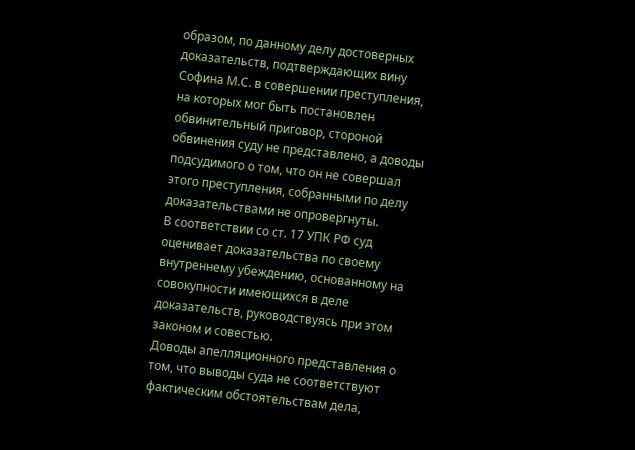образом, по данному делу достоверных доказательств, подтверждающих вину Софина М.С. в совершении преступления, на которых мог быть постановлен обвинительный приговор, стороной обвинения суду не представлено, а доводы подсудимого о том, что он не совершал этого преступления, собранными по делу доказательствами не опровергнуты.
В соответствии со ст. 17 УПК РФ суд оценивает доказательства по своему внутреннему убеждению, основанному на совокупности имеющихся в деле доказательств, руководствуясь при этом законом и совестью.
Доводы апелляционного представления о том, что выводы суда не соответствуют фактическим обстоятельствам дела,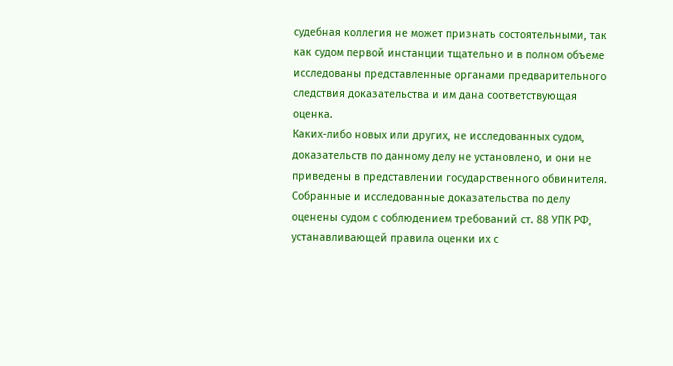судебная коллегия не может признать состоятельными, так как судом первой инстанции тщательно и в полном объеме исследованы представленные органами предварительного следствия доказательства и им дана соответствующая оценка.
Каких-либо новых или других, не исследованных судом, доказательств по данному делу не установлено, и они не приведены в представлении государственного обвинителя.
Собранные и исследованные доказательства по делу оценены судом с соблюдением требований ст. 88 УПК РФ, устанавливающей правила оценки их с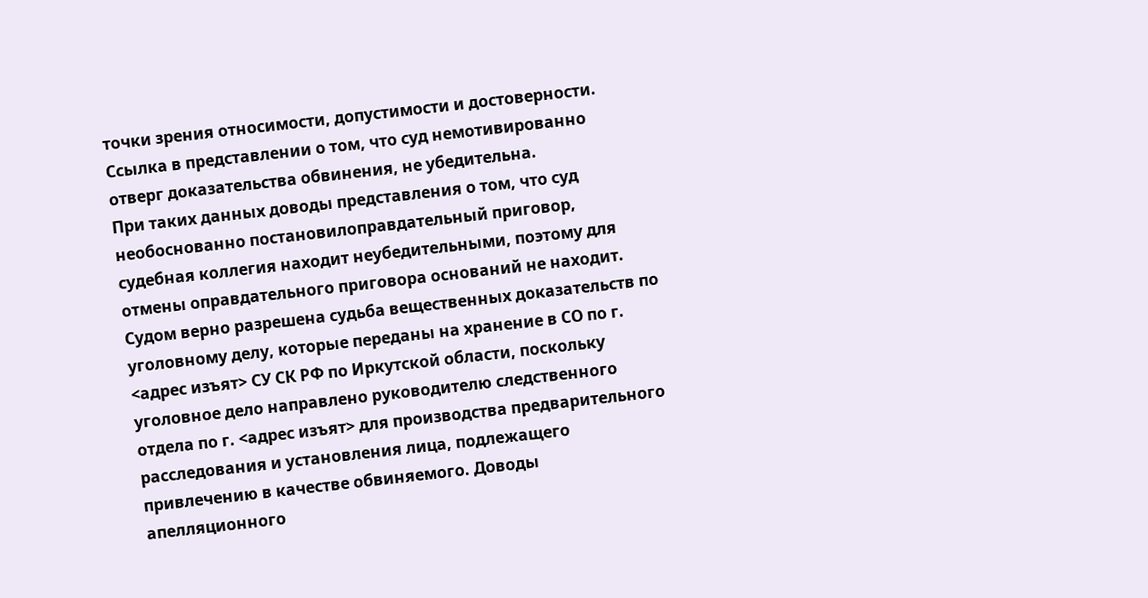точки зрения относимости, допустимости и достоверности.
Ссылка в представлении о том, что суд немотивированно отверг доказательства обвинения, не убедительна.
При таких данных доводы представления о том, что суд необоснованно постановилоправдательный приговор, судебная коллегия находит неубедительными, поэтому для отмены оправдательного приговора оснований не находит.
Судом верно разрешена судьба вещественных доказательств по уголовному делу, которые переданы на хранение в СО по г. <адрес изъят> СУ СК РФ по Иркутской области, поскольку уголовное дело направлено руководителю следственного отдела по г. <адрес изъят> для производства предварительного расследования и установления лица, подлежащего привлечению в качестве обвиняемого. Доводы апелляционного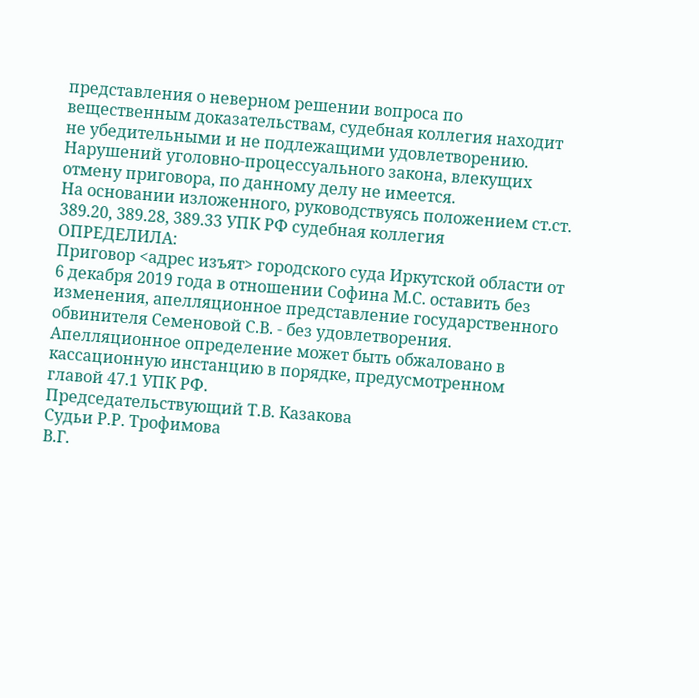представления о неверном решении вопроса по вещественным доказательствам, судебная коллегия находит не убедительными и не подлежащими удовлетворению.
Нарушений уголовно-процессуального закона, влекущих отмену приговора, по данному делу не имеется.
На основании изложенного, руководствуясь положением ст.ст. 389.20, 389.28, 389.33 УПК РФ судебная коллегия
ОПРЕДЕЛИЛА:
Приговор <адрес изъят> городского суда Иркутской области от 6 декабря 2019 года в отношении Софина М.С. оставить без изменения, апелляционное представление государственного обвинителя Семеновой С.В. - без удовлетворения.
Апелляционное определение может быть обжаловано в кассационную инстанцию в порядке, предусмотренном главой 47.1 УПК РФ.
Председательствующий Т.В. Казакова
Судьи Р.Р. Трофимова
В.Г.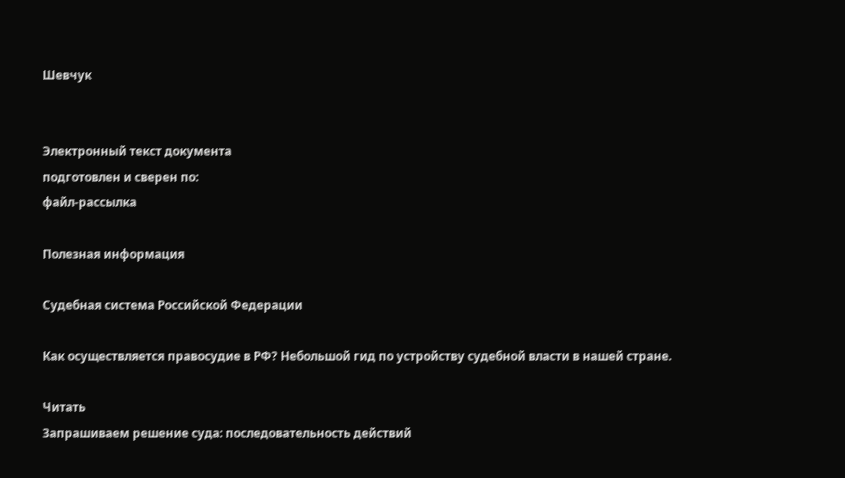Шевчук


Электронный текст документа
подготовлен и сверен по:
файл-рассылка

Полезная информация

Судебная система Российской Федерации

Как осуществляется правосудие в РФ? Небольшой гид по устройству судебной власти в нашей стране.

Читать
Запрашиваем решение суда: последовательность действий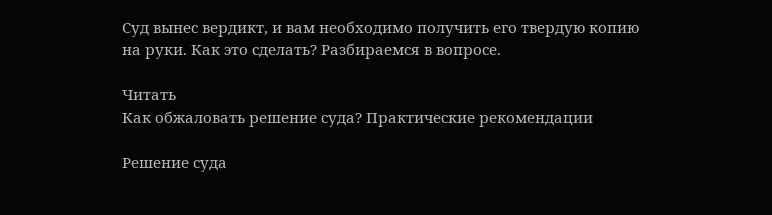Суд вынес вердикт, и вам необходимо получить его твердую копию на руки. Как это сделать? Разбираемся в вопросе.

Читать
Как обжаловать решение суда? Практические рекомендации

Решение суда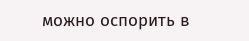можно оспорить в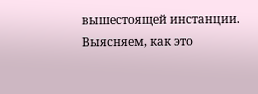вышестоящей инстанции. Выясняем, как это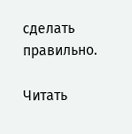сделать правильно.

Читать